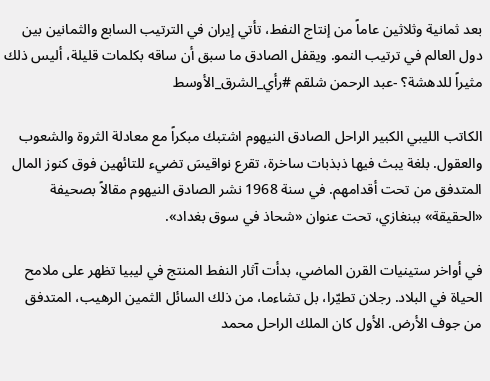بعد ثمانية وثلاثين عاماً من إنتاج النفط، تأتي إيران في الترتيب السابع والثمانين بين دول العالم في ترتيب النمو. ويقفل الصادق ما سبق أن ساقه بكلمات قليلة، أليس ذلك مثيراً للدهشة؟ -عبد الرحمن شلقم #رأي_الشرق_الأوسط

الكاتب الليبي الكبير الراحل الصادق النيهوم اشتبك مبكراً مع معادلة الثروة والشعوب والعقول. بلغة يبث فيها ذبذبات ساخرة، تقرع نواقيسَ تضيء للتائهين فوق كنوز المال المتدفق من تحت أقدامهم. في سنة 1968 نشر الصادق النيهوم مقالاً بصحيفة «الحقيقة» ببنغازي، تحت عنوان «شحاذ في سوق بغداد».

في أواخر ستينيات القرن الماضي، بدأت آثار النفط المنتج في ليبيا تظهر على ملامح الحياة في البلاد. رجلان تطيّرا، بل تشاءما، من ذلك السائل الثمين الرهيب، المتدفق من جوف الأرض. الأول كان الملك الراحل محمد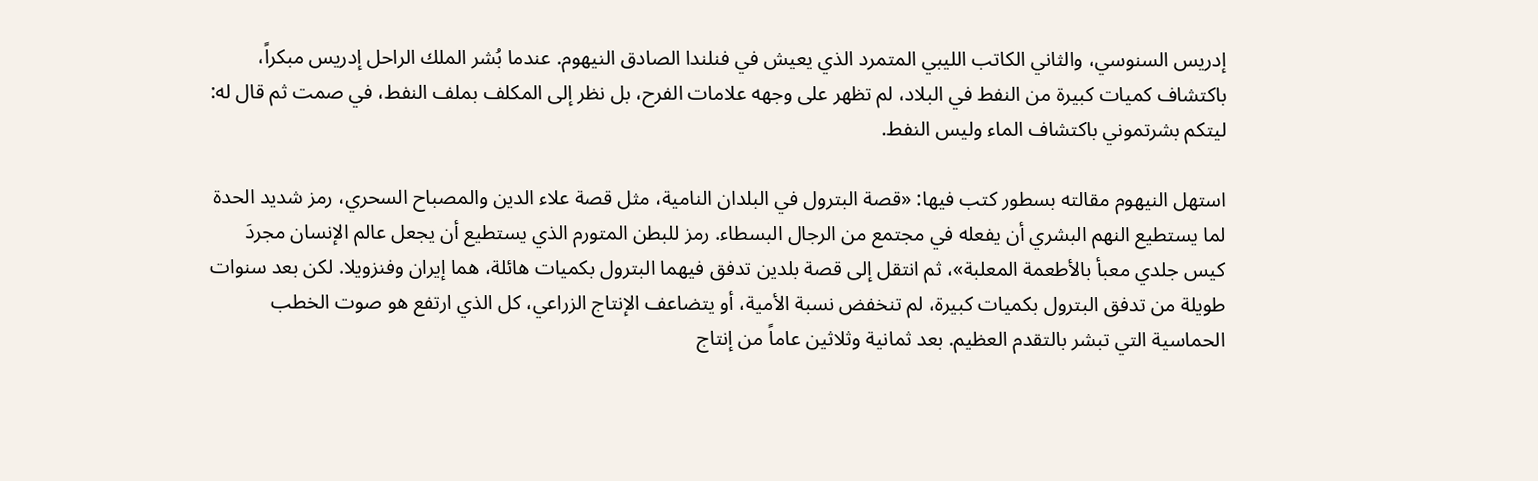إدريس السنوسي، والثاني الكاتب الليبي المتمرد الذي يعيش في فنلندا الصادق النيهوم. عندما بُشر الملك الراحل إدريس مبكراً، باكتشاف كميات كبيرة من النفط في البلاد، لم تظهر على وجهه علامات الفرح، بل نظر إلى المكلف بملف النفط، في صمت ثم قال له: ليتكم بشرتموني باكتشاف الماء وليس النفط.

استهل النيهوم مقالته بسطور كتب فيها: «قصة البترول في البلدان النامية، مثل قصة علاء الدين والمصباح السحري، رمز شديد الحدة لما يستطيع النهم البشري أن يفعله في مجتمع من الرجال البسطاء. رمز للبطن المتورم الذي يستطيع أن يجعل عالم الإنسان مجردَ كيس جلدي معبأ بالأطعمة المعلبة»، ثم انتقل إلى قصة بلدين تدفق فيهما البترول بكميات هائلة، هما إيران وفنزويلا. لكن بعد سنوات طويلة من تدفق البترول بكميات كبيرة، لم تنخفض نسبة الأمية، أو يتضاعف الإنتاج الزراعي، كل الذي ارتفع هو صوت الخطب الحماسية التي تبشر بالتقدم العظيم. بعد ثمانية وثلاثين عاماً من إنتاج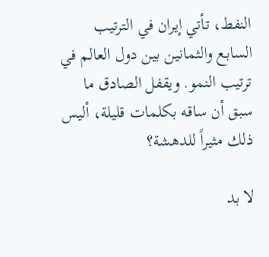النفط، تأتي إيران في الترتيب السابع والثمانين بين دول العالم في ترتيب النمو. ويقفل الصادق ما سبق أن ساقه بكلمات قليلة، أليس ذلك مثيراً للدهشة؟

لا بد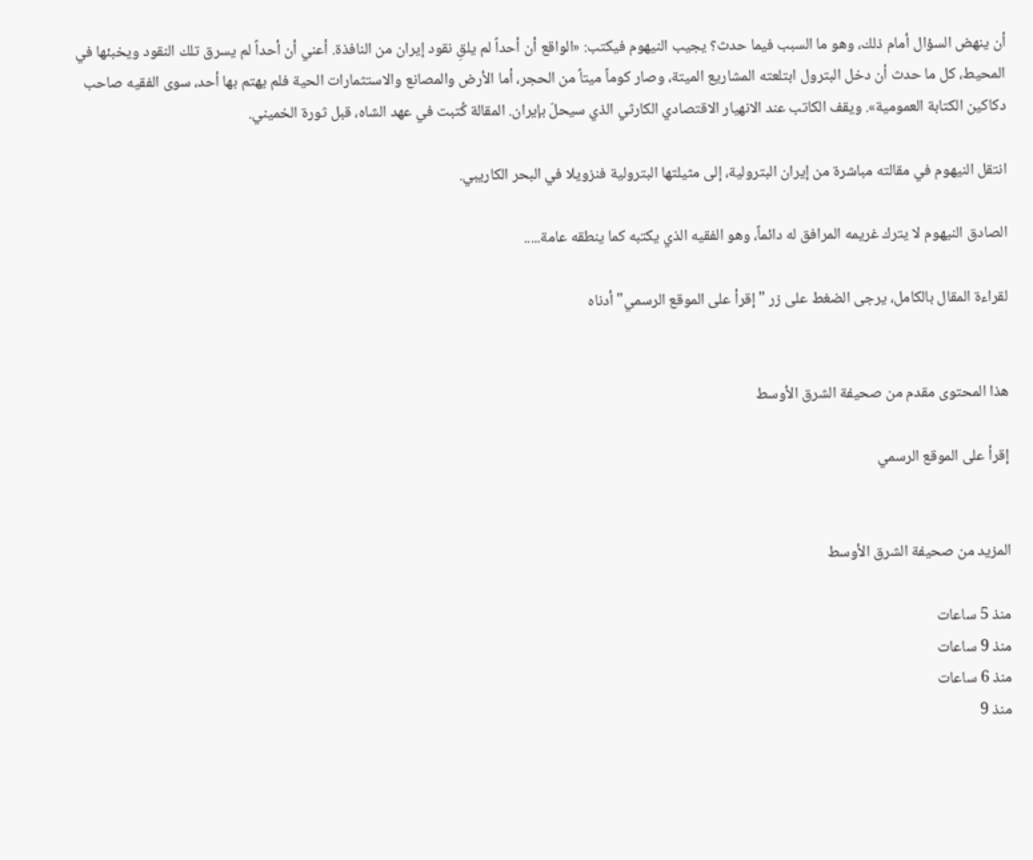أن ينهض السؤال أمام ذلك، وهو ما السبب فيما حدث؟ يجيب النيهوم فيكتب: «الواقع أن أحداً لم يلقِ نقود إيران من النافذة. أعني أن أحداً لم يسرق تلك النقود ويخبئها في المحيط، كل ما حدث أن دخل البترول ابتلعته المشاريع الميتة، وصار كوماً ميتاً من الحجر، أما الأرض والمصانع والاستثمارات الحية فلم يهتم بها أحد، سوى الفقيه صاحب دكاكين الكتابة العمومية». ويقف الكاتب عند الانهيار الاقتصادي الكارثي الذي سيحلّ بإيران. المقالة كُتبت في عهد الشاه، قبل ثورة الخميني.

انتقل النيهوم في مقالته مباشرة من إيران البترولية، إلى مثيلتها البترولية فنزويلا في البحر الكاريبي.

الصادق النيهوم لا يترك غريمه المرافق له دائماً، وهو الفقيه الذي يكتبه كما ينطقه عامة.....

لقراءة المقال بالكامل، يرجى الضغط على زر "إقرأ على الموقع الرسمي" أدناه


هذا المحتوى مقدم من صحيفة الشرق الأوسط

إقرأ على الموقع الرسمي


المزيد من صحيفة الشرق الأوسط

منذ 5 ساعات
منذ 9 ساعات
منذ 6 ساعات
منذ 9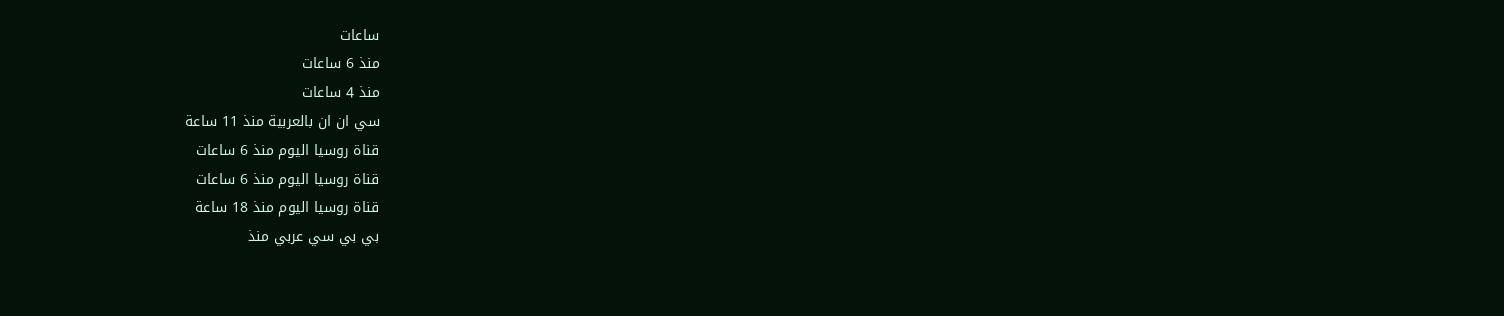ساعات
منذ 6 ساعات
منذ 4 ساعات
سي ان ان بالعربية منذ 11 ساعة
قناة روسيا اليوم منذ 6 ساعات
قناة روسيا اليوم منذ 6 ساعات
قناة روسيا اليوم منذ 18 ساعة
بي بي سي عربي منذ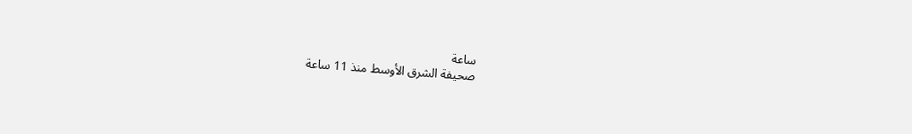ساعة
صحيفة الشرق الأوسط منذ 11 ساعة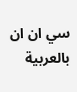سي ان ان بالعربية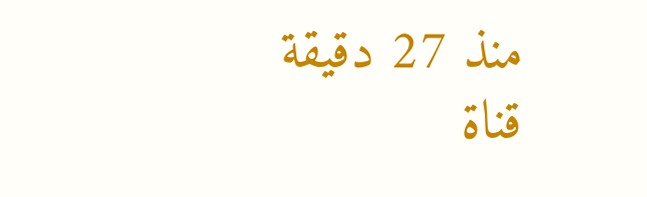منذ 27 دقيقة
قناة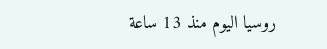روسيا اليوم منذ 13 ساعة